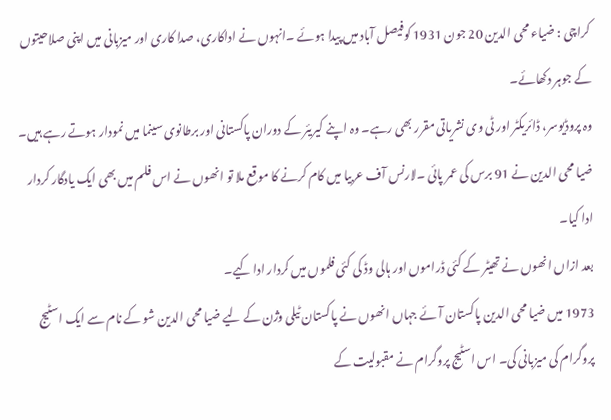کراچی : ضیاء محی الدین 20 جون 1931 کوفیصل آباد میں پیدا ہوئے ۔انہوں نے اداکاری، صدا کاری اور میزبانی میں اپنی صلاحیتوں کے جوہر دکھائے۔
وہ پروڈیوسر، ڈائریکٹر اور ٹی وی نشریاتی مقرر بھی رہے۔ وہ اپنے کیریئر کے دوران پاکستانی اور برطانوی سینما میں نمودار ہوتے رہے ہیں۔
ضیا محی الدین نے 91 برس کی عمر پائی ۔لارنس آف عربیا میں کام کرنے کا موقع ملا تو انھوں نے اس فلم میں بھی ایک یادگار کردار ادا کیا۔
بعد ازاں انھوں نے تھیٹر کے کئی ڈراموں اور ہالی وڈ کی کئی فلموں میں کردار ادا کیے۔
1973 میں ضیا محی الدین پاکستان آئے جہاں انھوں نے پاکستان ٹیلی وژن کے لیے ضیا محی الدین شو کے نام سے ایک اسٹیج پروگرام کی میزبانی کی۔ اس اسٹیج پروگرام نے مقبولیت کے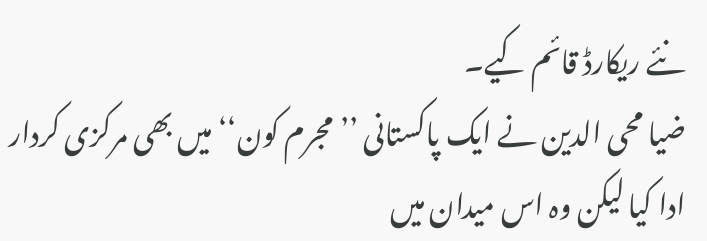نئے ریکارڈ قائم کیے۔
ضیا محی الدین نے ایک پاکستانی ’’مجرم کون‘‘ میں بھی مرکزی کردار ادا کیا لیکن وہ اس میدان میں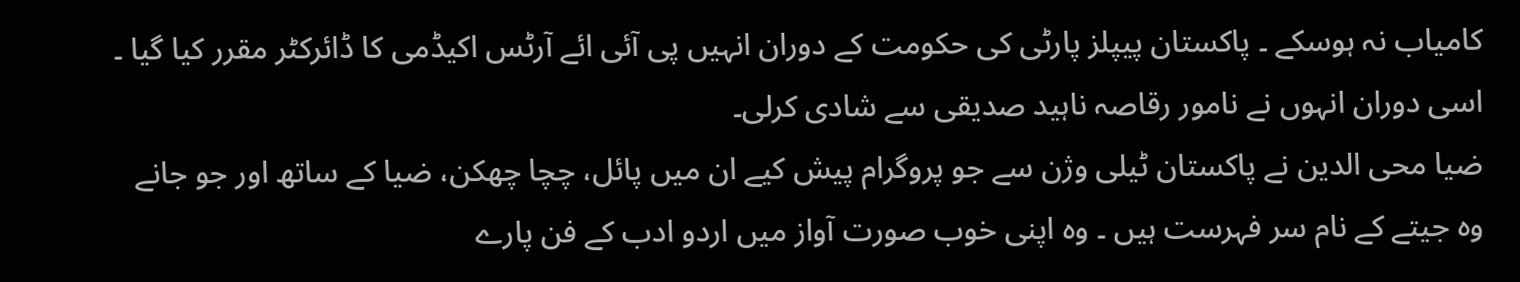کامیاب نہ ہوسکے ۔ پاکستان پیپلز پارٹی کی حکومت کے دوران انہیں پی آئی ائے آرٹس اکیڈمی کا ڈائرکٹر مقرر کیا گیا ۔
اسی دوران انہوں نے نامور رقاصہ ناہید صدیقی سے شادی کرلی۔
ضیا محی الدین نے پاکستان ٹیلی وژن سے جو پروگرام پیش کیے ان میں پائل، چچا چھکن، ضیا کے ساتھ اور جو جانے وہ جیتے کے نام سر فہرست ہیں ۔ وہ اپنی خوب صورت آواز میں اردو ادب کے فن پارے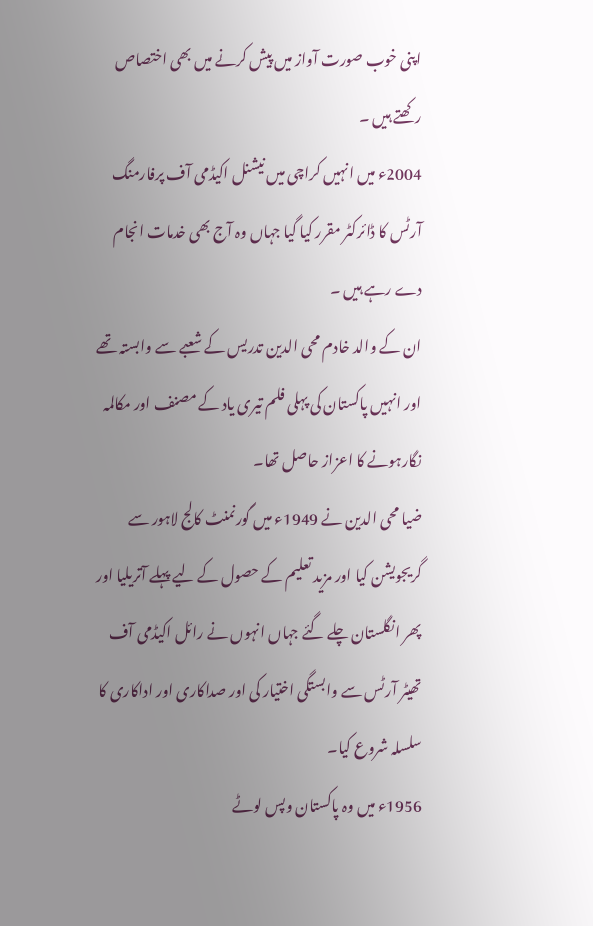اپنی خوب صورت آواز میں پیش کرنے میں بھی اختصاص رکھتے ہیں ۔
2004ء میں انہیں کراچی میں نیشنل اکیڈمی آف پرفارمنگ آرٹس کا ڈائرکٹر مقرر کیا گیا جہاں وہ آج بھی خدمات انجام دے رہے ہیں ۔
ان کے والد خادم محی الدین تدریس کے شعبے سے وابستہ تھے اور انہیں پاکستان کی پہلی فلم تیری یاد کے مصنف اور مکالمہ نگارہونے کا اعزاز حاصل تھا۔
ضیا محی الدین نے 1949ء میں گورنمنٹ کالج لاہور سے گریجویشن کیا اور مزید تعلیم کے حصول کے لیے پہلے آتریلیا اور پھر انگلستان چلے گئے جہاں انہوں نے رائل اکیڈمی آف تھیٹر آرٹس سے وابستگی اختیار کی اور صداکاری اور اداکاری کا سلسلہ شروع کیا۔
1956ء میں وہ پاکستان وپس لوٹے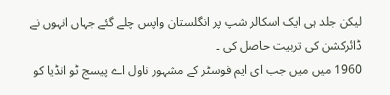لیکن جلد ہی ایک اسکالر شپ پر انگلستان واپس چلے گئے جہاں انہوں نے ڈائرکشن کی تربیت حاصل کی ۔
1960 میں میں جب ای ایم فوسٹر کے مشہور ناول اے پیسج ٹو انڈیا کو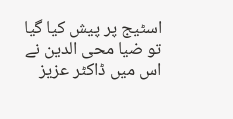اسٹیج پر پیش کیا گیا تو ضیا محی الدین نے اس میں ڈاکٹر عزیز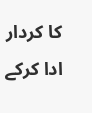کا کردار ادا کرکے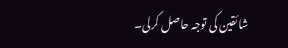شائقین کی توجہ حاصل کرلی۔